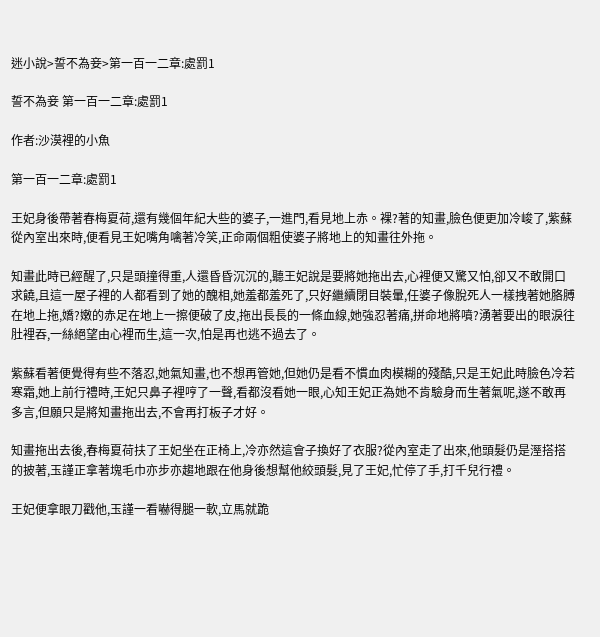迷小說>誓不為妾>第一百一二章:處罰1

誓不為妾 第一百一二章:處罰1

作者:沙漠裡的小魚

第一百一二章:處罰1

王妃身後帶著春梅夏荷,還有幾個年紀大些的婆子,一進門,看見地上赤。裸?著的知畫,臉色便更加冷峻了,紫蘇從內室出來時,便看見王妃嘴角噙著冷笑,正命兩個粗使婆子將地上的知畫往外拖。

知畫此時已經醒了,只是頭撞得重,人還昏昏沉沉的,聽王妃說是要將她拖出去,心裡便又驚又怕,卻又不敢開口求饒,且這一屋子裡的人都看到了她的醜相,她羞都羞死了,只好繼續閉目裝暈,任婆子像脫死人一樣拽著她胳膊在地上拖,嬌?嫩的赤足在地上一擦便破了皮,拖出長長的一條血線,她強忍著痛,拼命地將噴?湧著要出的眼淚往肚裡吞,一絲絕望由心裡而生,這一次,怕是再也逃不過去了。

紫蘇看著便覺得有些不落忍,她氣知畫,也不想再管她,但她仍是看不慣血肉模糊的殘酷,只是王妃此時臉色冷若寒霜,她上前行禮時,王妃只鼻子裡哼了一聲,看都沒看她一眼,心知王妃正為她不肯驗身而生著氣呢,遂不敢再多言,但願只是將知畫拖出去,不會再打板子才好。

知畫拖出去後,春梅夏荷扶了王妃坐在正椅上,冷亦然這會子換好了衣服?從內室走了出來,他頭髮仍是溼搭搭的披著,玉謹正拿著塊毛巾亦步亦趨地跟在他身後想幫他絞頭髮,見了王妃,忙停了手,打千兒行禮。

王妃便拿眼刀戳他,玉謹一看嚇得腿一軟,立馬就跪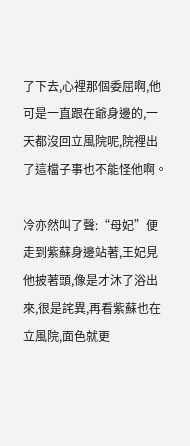了下去,心裡那個委屈啊,他可是一直跟在爺身邊的,一天都沒回立風院呢,院裡出了這檔子事也不能怪他啊。

冷亦然叫了聲:“母妃”便走到紫蘇身邊站著,王妃見他披著頭,像是才沐了浴出來,很是詫異,再看紫蘇也在立風院,面色就更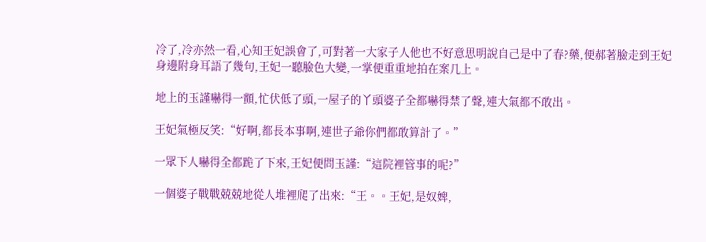冷了,冷亦然一看,心知王妃誤會了,可對著一大家子人他也不好意思明說自己是中了春?藥,便郝著臉走到王妃身邊附身耳語了幾句,王妃一聽臉色大變,一掌便重重地拍在案几上。

地上的玉謹嚇得一顫,忙伏低了頭,一屋子的丫頭婆子全都嚇得禁了聲,連大氣都不敢出。

王妃氣極反笑:“好啊,都長本事啊,連世子爺你們都敢算計了。”

一眾下人嚇得全都跪了下來,王妃便問玉謹:“這院裡管事的呢?”

一個婆子戰戰兢兢地從人堆裡爬了出來:“王。。王妃,是奴婢,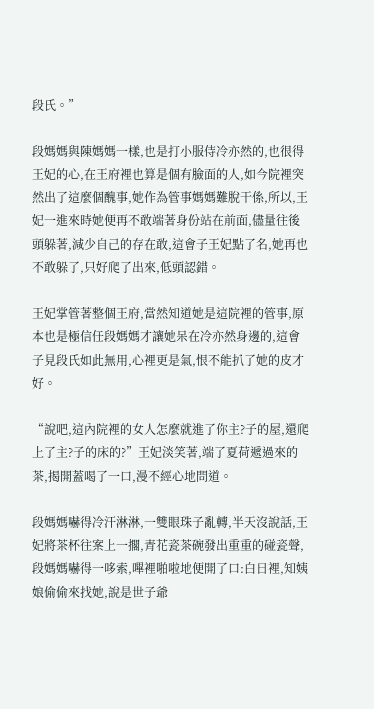段氏。”

段媽媽與陳媽媽一樣,也是打小服侍冷亦然的,也很得王妃的心,在王府裡也算是個有臉面的人,如今院裡突然出了這麼個醜事,她作為管事媽媽難脫干係,所以,王妃一進來時她便再不敢端著身份站在前面,儘量往後頭躲著,減少自己的存在敢,這會子王妃點了名,她再也不敢躲了,只好爬了出來,低頭認錯。

王妃掌管著整個王府,當然知道她是這院裡的管事,原本也是極信任段媽媽才讓她呆在冷亦然身邊的,這會子見段氏如此無用,心裡更是氣,恨不能扒了她的皮才好。

“說吧,這內院裡的女人怎麼就進了你主?子的屋,還爬上了主?子的床的?”王妃淡笑著,端了夏荷遞過來的茶,揭開蓋喝了一口,漫不經心地問道。

段媽媽嚇得冷汗淋淋,一雙眼珠子亂轉,半天沒說話,王妃將茶杯往案上一擱,青花瓷茶碗發出重重的碰瓷聲,段媽媽嚇得一哆索,嗶裡啪啦地便開了口:白日裡,知姨娘偷偷來找她,說是世子爺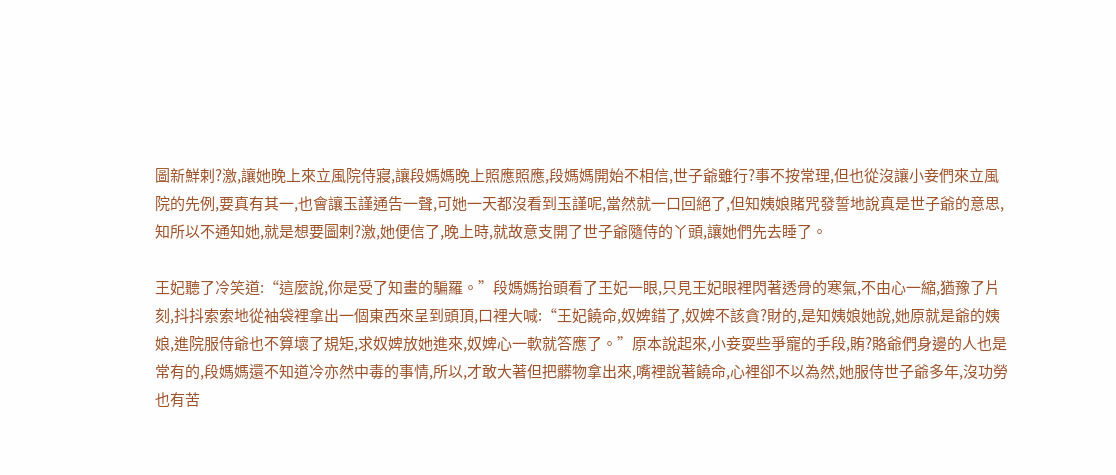圖新鮮剌?激,讓她晚上來立風院侍寢,讓段媽媽晚上照應照應,段媽媽開始不相信,世子爺雖行?事不按常理,但也從沒讓小妾們來立風院的先例,要真有其一,也會讓玉謹通告一聲,可她一天都沒看到玉謹呢,當然就一口回絕了,但知姨娘賭咒發誓地說真是世子爺的意思,知所以不通知她,就是想要圖剌?激,她便信了,晚上時,就故意支開了世子爺隨侍的丫頭,讓她們先去睡了。

王妃聽了冷笑道:“這麼說,你是受了知畫的騙羅。”段媽媽抬頭看了王妃一眼,只見王妃眼裡閃著透骨的寒氣,不由心一縮,猶豫了片刻,抖抖索索地從袖袋裡拿出一個東西來呈到頭頂,口裡大喊:“王妃饒命,奴婢錯了,奴婢不該貪?財的,是知姨娘她說,她原就是爺的姨娘,進院服侍爺也不算壞了規矩,求奴婢放她進來,奴婢心一軟就答應了。”原本說起來,小妾耍些爭寵的手段,賄?賂爺們身邊的人也是常有的,段媽媽還不知道冷亦然中毒的事情,所以,才敢大著但把髒物拿出來,嘴裡說著饒命,心裡卻不以為然,她服侍世子爺多年,沒功勞也有苦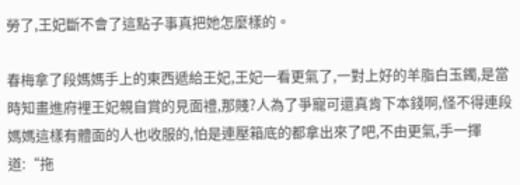勞了,王妃斷不會了這點子事真把她怎麼樣的。

春梅拿了段媽媽手上的東西遞給王妃,王妃一看更氣了,一對上好的羊脂白玉鐲,是當時知畫進府裡王妃親自賞的見面禮,那賤?人為了爭寵可還真肯下本錢啊,怪不得連段媽媽這樣有體面的人也收服的,怕是連壓箱底的都拿出來了吧,不由更氣,手一揮道:“拖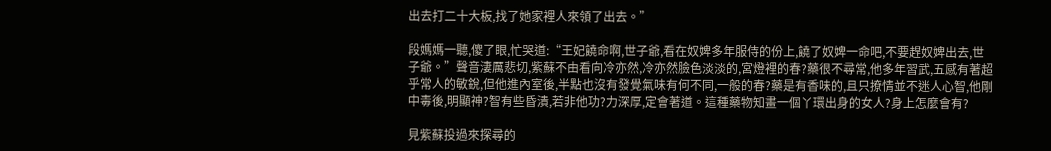出去打二十大板,找了她家裡人來領了出去。”

段媽媽一聽,傻了眼,忙哭道:“王妃饒命啊,世子爺,看在奴婢多年服侍的份上,饒了奴婢一命吧,不要趕奴婢出去,世子爺。”聲音淒厲悲切,紫蘇不由看向冷亦然,冷亦然臉色淡淡的,宮燈裡的春?藥很不尋常,他多年習武,五感有著超乎常人的敏銳,但他進內室後,半點也沒有發覺氣味有何不同,一般的春?藥是有香味的,且只撩情並不迷人心智,他剛中毒後,明顯神?智有些昏潰,若非他功?力深厚,定會著道。這種藥物知畫一個丫環出身的女人?身上怎麼會有?

見紫蘇投過來探尋的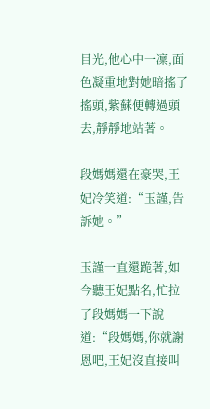目光,他心中一凜,面色凝重地對她暗搖了搖頭,紫蘇便轉過頭去,靜靜地站著。

段媽媽還在豪哭,王妃冷笑道:“玉謹,告訴她。”

玉謹一直還跪著,如今聽王妃點名,忙拉了段媽媽一下說道:“段媽媽,你就謝恩吧,王妃沒直接叫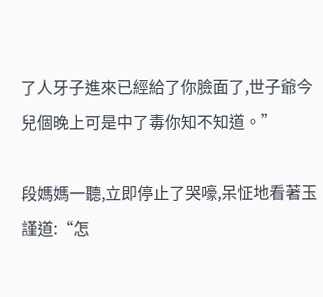了人牙子進來已經給了你臉面了,世子爺今兒個晚上可是中了毒你知不知道。”

段媽媽一聽,立即停止了哭嚎,呆怔地看著玉謹道:“怎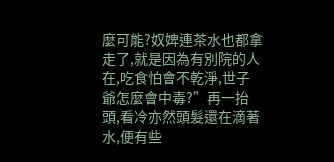麼可能?奴婢連茶水也都拿走了,就是因為有別院的人在,吃食怕會不乾淨,世子爺怎麼會中毒?”再一抬頭,看冷亦然頭髮還在滴著水,便有些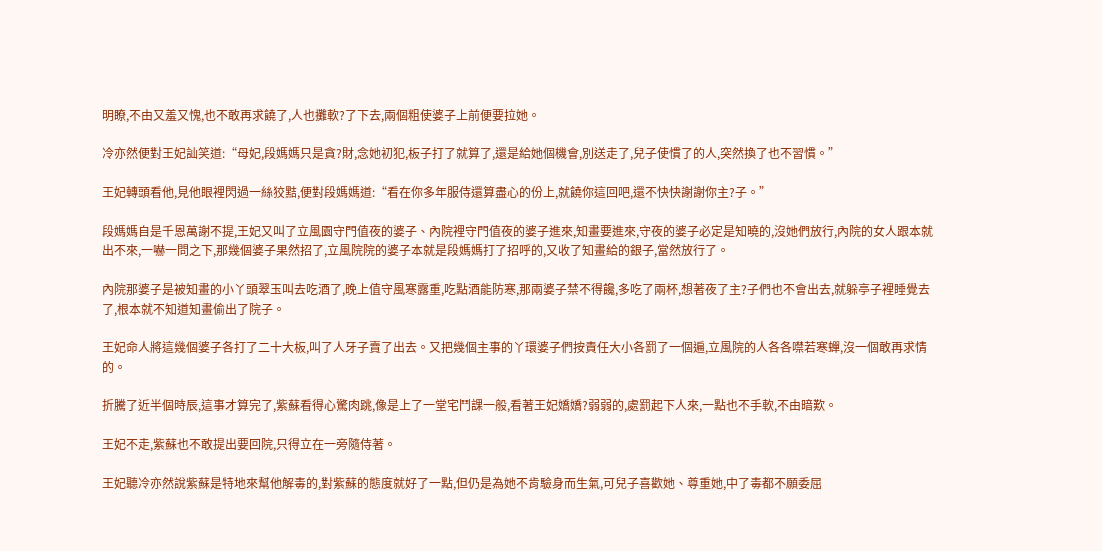明瞭,不由又羞又愧,也不敢再求饒了,人也攤軟?了下去,兩個粗使婆子上前便要拉她。

冷亦然便對王妃訕笑道:“母妃,段媽媽只是貪?財,念她初犯,板子打了就算了,還是給她個機會,別送走了,兒子使慣了的人,突然換了也不習慣。”

王妃轉頭看他,見他眼裡閃過一絲狡黠,便對段媽媽道:“看在你多年服侍還算盡心的份上,就饒你這回吧,還不快快謝謝你主?子。”

段媽媽自是千恩萬謝不提,王妃又叫了立風園守門值夜的婆子、內院裡守門值夜的婆子進來,知畫要進來,守夜的婆子必定是知曉的,沒她們放行,內院的女人跟本就出不來,一嚇一問之下,那幾個婆子果然招了,立風院院的婆子本就是段媽媽打了招呼的,又收了知畫給的銀子,當然放行了。

內院那婆子是被知畫的小丫頭翠玉叫去吃酒了,晚上值守風寒露重,吃點酒能防寒,那兩婆子禁不得饞,多吃了兩杯,想著夜了主?子們也不會出去,就躲亭子裡睡覺去了,根本就不知道知畫偷出了院子。

王妃命人將這幾個婆子各打了二十大板,叫了人牙子賣了出去。又把幾個主事的丫環婆子們按責任大小各罰了一個遍,立風院的人各各噤若寒蟬,沒一個敢再求情的。

折騰了近半個時辰,這事才算完了,紫蘇看得心驚肉跳,像是上了一堂宅鬥課一般,看著王妃嬌嬌?弱弱的,處罰起下人來,一點也不手軟,不由暗歎。

王妃不走,紫蘇也不敢提出要回院,只得立在一旁隨侍著。

王妃聽冷亦然說紫蘇是特地來幫他解毒的,對紫蘇的態度就好了一點,但仍是為她不肯驗身而生氣,可兒子喜歡她、尊重她,中了毒都不願委屈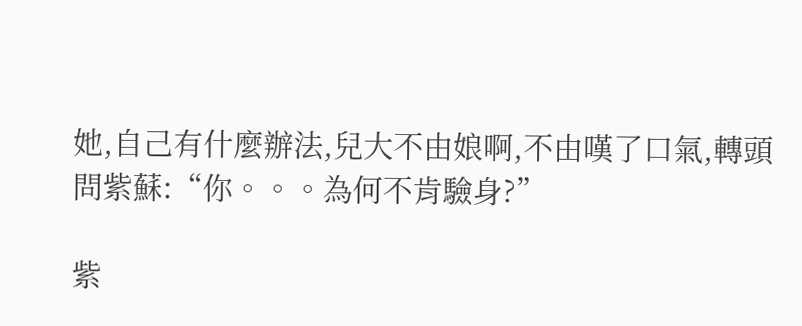她,自己有什麼辦法,兒大不由娘啊,不由嘆了口氣,轉頭問紫蘇:“你。。。為何不肯驗身?”

紫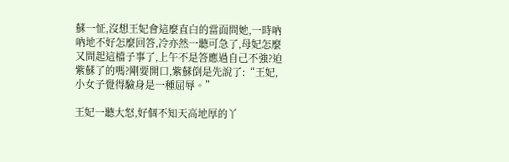蘇一怔,沒想王妃會這麼直白的當面問她,一時吶吶地不好怎麼回答,冷亦然一聽可急了,母妃怎麼又問起這檔子事了,上午不是答應過自己不強?迫紫蘇了的嗎?剛要開口,紫蘇倒是先說了:“王妃,小女子覺得驗身是一種屈辱。”

王妃一聽大怒,好個不知天高地厚的丫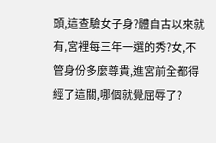頭,這查驗女子身?體自古以來就有,宮裡每三年一選的秀?女,不管身份多麼尊貴,進宮前全都得經了這關,哪個就覺屈辱了?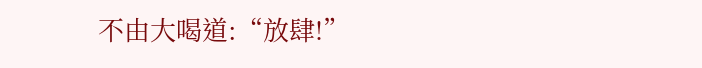不由大喝道:“放肆!”